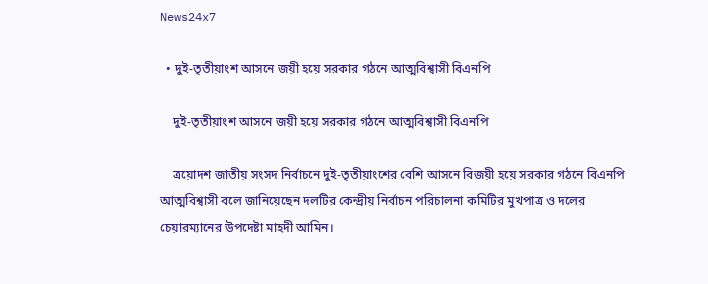News24x7

  • দুই-তৃতীয়াংশ আসনে জয়ী হয়ে সরকার গঠনে আত্মবিশ্বাসী বিএনপি

    দুই-তৃতীয়াংশ আসনে জয়ী হয়ে সরকার গঠনে আত্মবিশ্বাসী বিএনপি

    ত্রয়োদশ জাতীয় সংসদ নির্বাচনে দুই-তৃতীয়াংশের বেশি আসনে বিজয়ী হয়ে সরকার গঠনে বিএনপি আত্মবিশ্বাসী বলে জানিয়েছেন দলটির কেন্দ্রীয় নির্বাচন পরিচালনা কমিটির মুখপাত্র ও দলের চেয়ারম্যানের উপদেষ্টা মাহদী আমিন।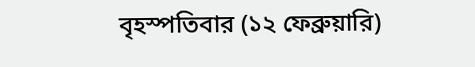বৃহস্পতিবার (১২ ফেব্রুয়ারি)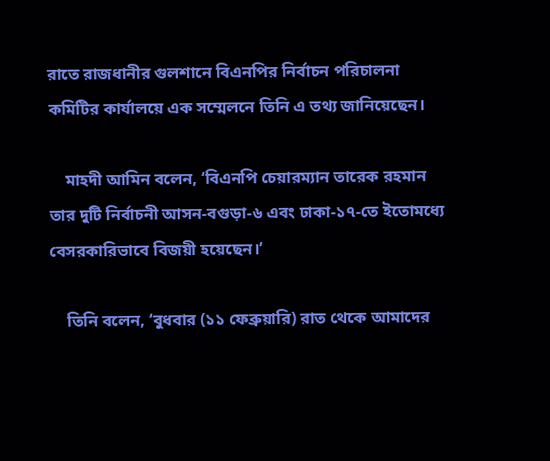রাতে রাজধানীর গুলশানে বিএনপির নির্বাচন পরিচালনা কমিটির কার্যালয়ে এক সম্মেলনে তিনি এ তথ্য জানিয়েছেন।

    মাহদী আমিন বলেন, ‘বিএনপি চেয়ারম্যান তারেক রহমান তার দুটি নির্বাচনী আসন-বগুড়া-৬ এবং ঢাকা-১৭-তে ইতোমধ্যে বেসরকারিভাবে বিজয়ী হয়েছেন।’

    তিনি বলেন, ‘বুধবার (১১ ফেব্রুয়ারি) রাত থেকে আমাদের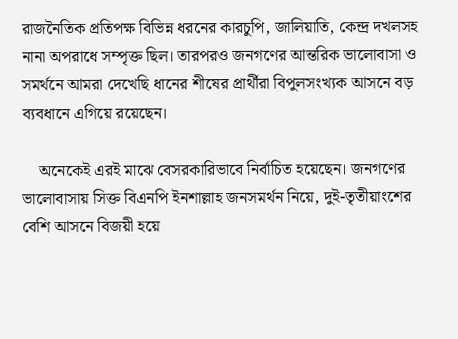রাজনৈতিক প্রতিপক্ষ বিভিন্ন ধরনের কারচুপি, জালিয়াতি, কেন্দ্র দখলসহ নানা অপরাধে সম্পৃক্ত ছিল। তারপরও জনগণের আন্তরিক ভালোবাসা ও সমর্থনে আমরা দেখেছি ধানের শীষের প্রার্থীরা বিপুলসংখ্যক আসনে বড় ব্যবধানে এগিয়ে রয়েছেন।

    অনেকেই এরই মাঝে বেসরকারিভাবে নির্বাচিত হয়েছেন। জনগণের ভালোবাসায় সিক্ত বিএনপি ইনশাল্লাহ জনসমর্থন নিয়ে, দুই-তৃতীয়াংশের বেশি আসনে বিজয়ী হয়ে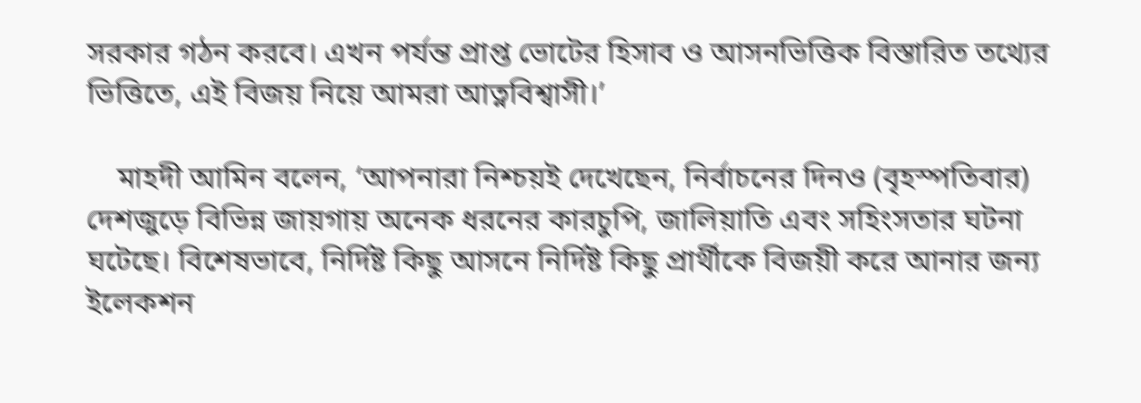সরকার গঠন করবে। এখন পর্যন্ত প্রাপ্ত ভোটের হিসাব ও আসনভিত্তিক বিস্তারিত তথ্যের ভিত্তিতে, এই বিজয় নিয়ে আমরা আত্নবিশ্বাসী।’

    মাহদী আমিন বলেন, ‘আপনারা নিশ্চয়ই দেখেছেন, নির্বাচনের দিনও (বৃহস্পতিবার) দেশজুড়ে বিভিন্ন জায়গায় অনেক ধরনের কারচুপি, জালিয়াতি এবং সহিংসতার ঘটনা ঘটেছে। বিশেষভাবে, নির্দিষ্ট কিছু আসনে নির্দিষ্ট কিছু প্রার্থীকে বিজয়ী করে আনার জন্য ইলেকশন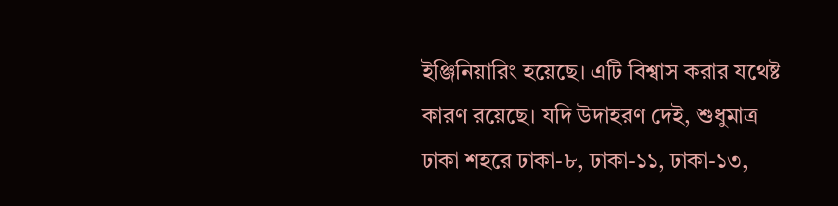ইঞ্জিনিয়ারিং হয়েছে। এটি বিশ্বাস করার যথেষ্ট কারণ রয়েছে। যদি উদাহরণ দেই, শুধুমাত্র ঢাকা শহরে ঢাকা-৮, ঢাকা-১১, ঢাকা-১৩,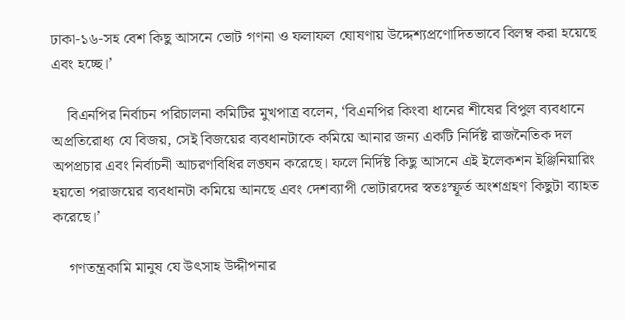ঢাকা-১৬-সহ বেশ কিছু আসনে ভোট গণনা ও ফলাফল ঘোষণায় উদ্দেশ্যপ্রণোদিতভাবে বিলম্ব করা হয়েছে এবং হচ্ছে।’

    বিএনপির নির্বাচন পরিচালনা কমিটির মুখপাত্র বলেন, ‘বিএনপির কিংবা ধানের শীষের বিপুল ব্যবধানে অপ্রতিরোধ্য যে বিজয়, সেই বিজয়ের ব্যবধানটাকে কমিয়ে আনার জন্য একটি নির্দিষ্ট রাজনৈতিক দল অপপ্রচার এবং নির্বাচনী আচরণবিধির লঙ্ঘন করেছে। ফলে নির্দিষ্ট কিছু আসনে এই ইলেকশন ইঞ্জিনিয়ারিং হয়তো পরাজয়ের ব্যবধানটা কমিয়ে আনছে এবং দেশব্যাপী ভোটারদের স্বতঃস্ফূর্ত অংশগ্রহণ কিছুটা ব্যাহত করেছে।’

    গণতন্ত্রকামি মানুষ যে উৎসাহ উদ্দীপনার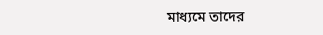মাধ্যমে তাদের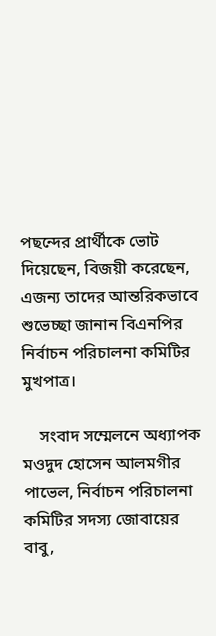পছন্দের প্রার্থীকে ভোট দিয়েছেন, বিজয়ী করেছেন, এজন্য তাদের আন্তরিকভাবে শুভেচ্ছা জানান বিএনপির নির্বাচন পরিচালনা কমিটির মুখপাত্র।

    সংবাদ সম্মেলনে অধ্যাপক মওদুদ হোসেন আলমগীর পাভেল, নির্বাচন পরিচালনা কমিটির সদস্য জোবায়ের বাবু,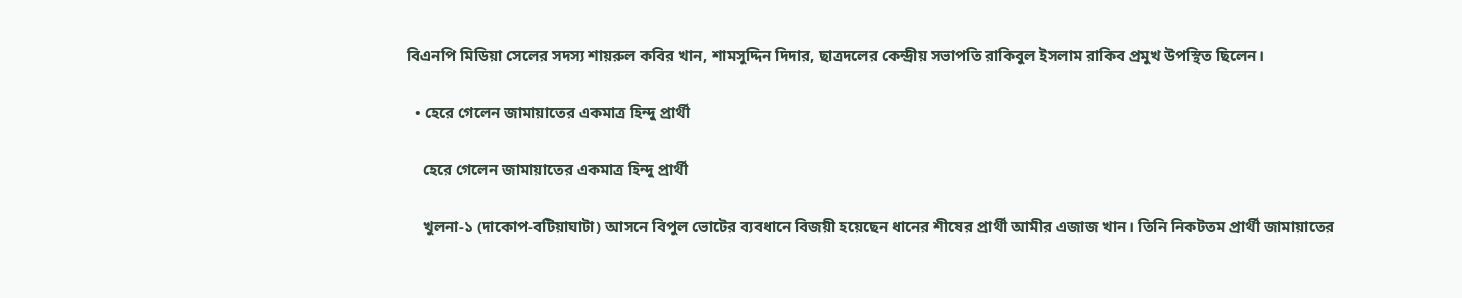বিএনপি মিডিয়া সেলের সদস্য শায়রুল কবির খান, শামসুদ্দিন দিদার, ছাত্রদলের কেন্দ্রীয় সভাপতি রাকিবুল ইসলাম রাকিব প্রমুখ উপস্থিত ছিলেন।

  • হেরে গেলেন জামায়াতের একমাত্র হিন্দু প্রার্থী

    হেরে গেলেন জামায়াতের একমাত্র হিন্দু প্রার্থী

    খুলনা-১ (দাকোপ-বটিয়াঘাটা) আসনে বিপুল ভোটের ব্যবধানে বিজয়ী হয়েছেন ধানের শীষের প্রার্থী আমীর এজাজ খান। তিনি নিকটতম প্রার্থী জামায়াতের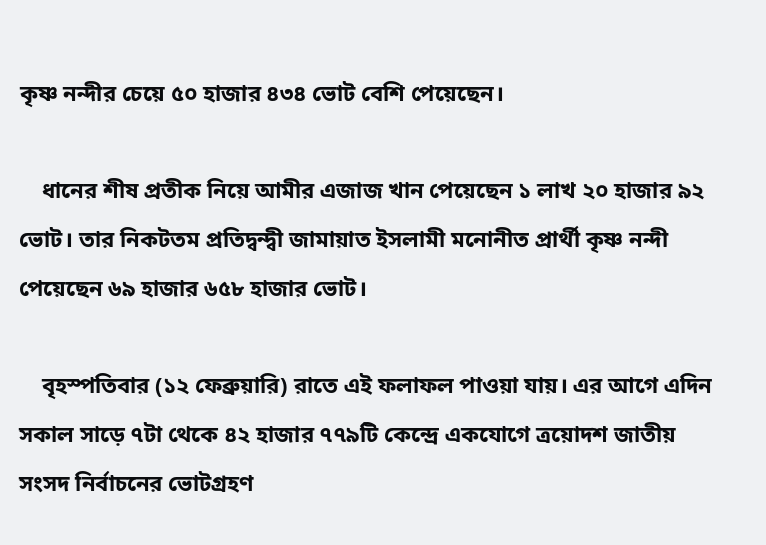কৃষ্ণ নন্দীর চেয়ে ৫০ হাজার ৪৩৪ ভোট বেশি পেয়েছেন।

    ধানের শীষ প্রতীক নিয়ে আমীর এজাজ খান পেয়েছেন ১ লাখ ২০ হাজার ৯২ ভোট। তার নিকটতম প্রতিদ্বন্দ্বী জামায়াত ইসলামী মনোনীত প্রার্থী কৃষ্ণ নন্দী পেয়েছেন ৬৯ হাজার ৬৫৮ হাজার ভোট।

    বৃহস্পতিবার (১২ ফেব্রুয়ারি) রাতে এই ফলাফল পাওয়া যায়। এর আগে এদিন সকাল সাড়ে ৭টা থেকে ৪২ হাজার ৭৭৯টি কেন্দ্রে একযোগে ত্রয়োদশ জাতীয় সংসদ নির্বাচনের ভোটগ্রহণ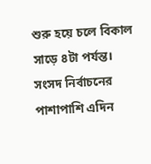শুরু হয়ে চলে বিকাল সাড়ে ৪টা পর্যন্ত। সংসদ নির্বাচনের পাশাপাশি এদিন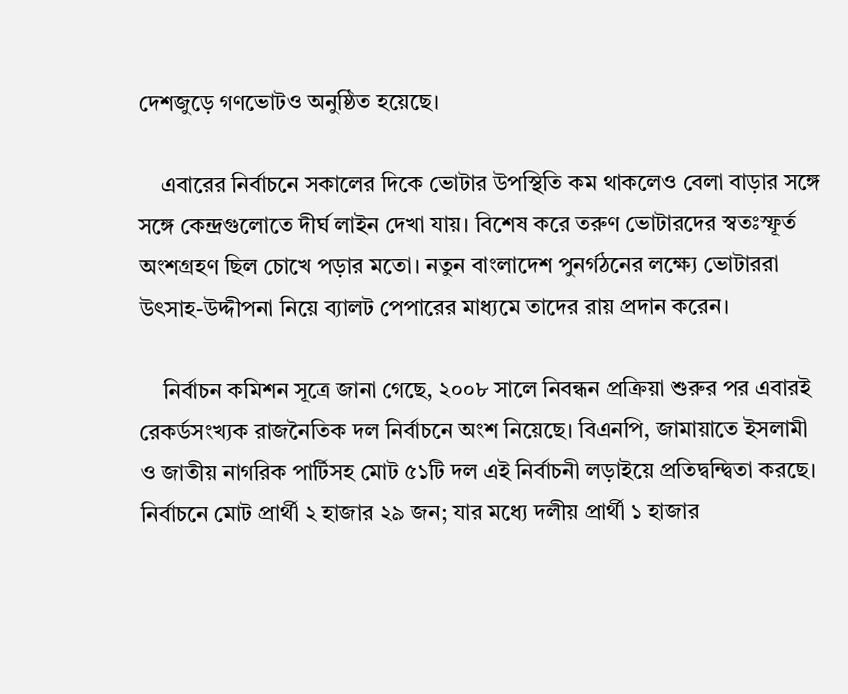দেশজুড়ে গণভোটও অনুষ্ঠিত হয়েছে।

    এবারের নির্বাচনে সকালের দিকে ভোটার উপস্থিতি কম থাকলেও বেলা বাড়ার সঙ্গে সঙ্গে কেন্দ্রগুলোতে দীর্ঘ লাইন দেখা যায়। বিশেষ করে তরুণ ভোটারদের স্বতঃস্ফূর্ত অংশগ্রহণ ছিল চোখে পড়ার মতো। নতুন বাংলাদেশ পুনর্গঠনের লক্ষ্যে ভোটাররা উৎসাহ-উদ্দীপনা নিয়ে ব্যালট পেপারের মাধ্যমে তাদের রায় প্রদান করেন।

    নির্বাচন কমিশন সূত্রে জানা গেছে, ২০০৮ সালে নিবন্ধন প্রক্রিয়া শুরুর পর এবারই রেকর্ডসংখ্যক রাজনৈতিক দল নির্বাচনে অংশ নিয়েছে। বিএনপি, জামায়াতে ইসলামী ও জাতীয় নাগরিক পার্টিসহ মোট ৫১টি দল এই নির্বাচনী লড়াইয়ে প্রতিদ্বন্দ্বিতা করছে। নির্বাচনে মোট প্রার্থী ২ হাজার ২৯ জন; যার মধ্যে দলীয় প্রার্থী ১ হাজার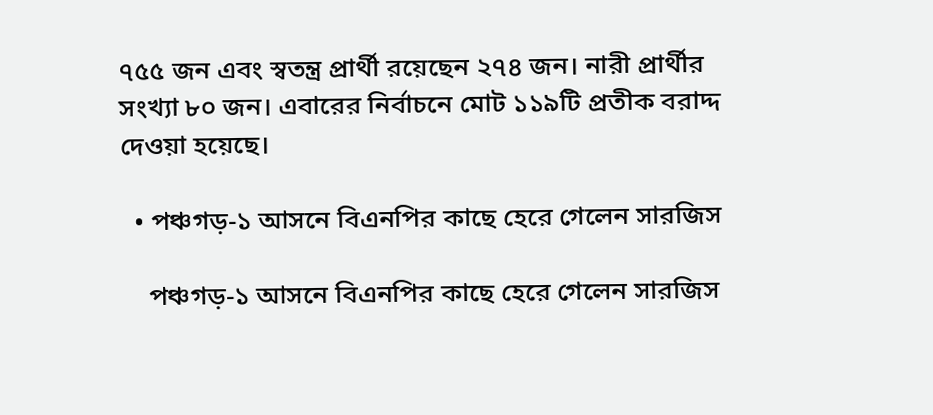৭৫৫ জন এবং স্বতন্ত্র প্রার্থী রয়েছেন ২৭৪ জন। নারী প্রার্থীর সংখ্যা ৮০ জন। এবারের নির্বাচনে মোট ১১৯টি প্রতীক বরাদ্দ দেওয়া হয়েছে।

  • পঞ্চগড়-১ আসনে বিএনপির কাছে হেরে গেলেন সারজিস

    পঞ্চগড়-১ আসনে বিএনপির কাছে হেরে গেলেন সারজিস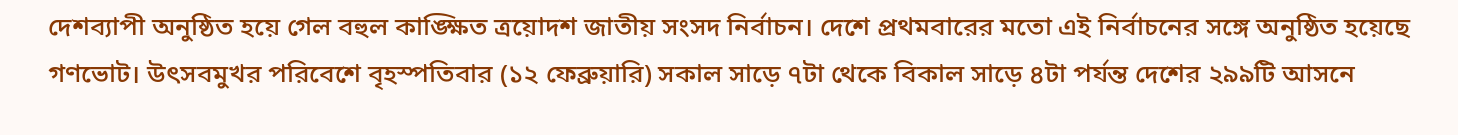দেশব্যাপী অনুষ্ঠিত হয়ে গেল বহুল কাঙ্ক্ষিত ত্রয়োদশ জাতীয় সংসদ নির্বাচন। দেশে প্রথমবারের মতো এই নির্বাচনের সঙ্গে অনুষ্ঠিত হয়েছে গণভোট। উৎসবমুখর পরিবেশে বৃহস্পতিবার (১২ ফেব্রুয়ারি) সকাল সাড়ে ৭টা থেকে বিকাল সাড়ে ৪টা পর্যন্ত দেশের ২৯৯টি আসনে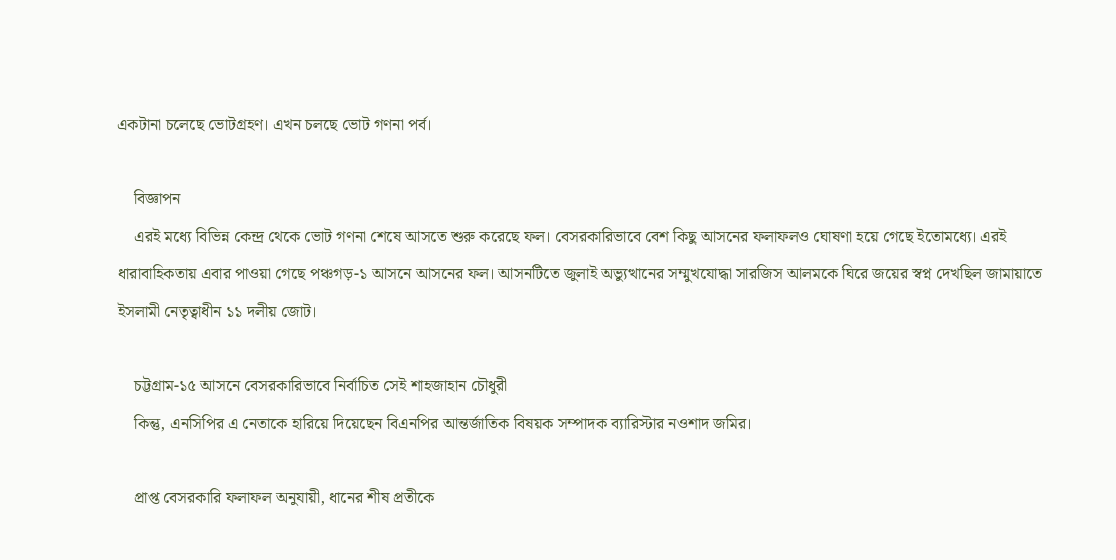একটানা চলেছে ভোটগ্রহণ। এখন চলছে ভোট গণনা পর্ব।

    বিজ্ঞাপন
    এরই মধ্যে বিভিন্ন কেন্দ্র থেকে ভোট গণনা শেষে আসতে শুরু করেছে ফল। বেসরকারিভাবে বেশ কিছু আসনের ফলাফলও ঘোষণা হয়ে গেছে ইতোমধ্যে। এরই ধারাবাহিকতায় এবার পাওয়া গেছে পঞ্চগড়-১ আসনে আসনের ফল। আসনটিতে জুলাই অভ্যুত্থানের সম্মুখযোদ্ধা সারজিস আলমকে ঘিরে জয়ের স্বপ্ন দেখছিল জামায়াতে ইসলামী নেতৃত্বাধীন ১১ দলীয় জোট।

    চট্টগ্রাম-১৫ আসনে বেসরকারিভাবে নির্বাচিত সেই শাহজাহান চৌধুরী
    কিন্তু, এনসিপির এ নেতাকে হারিয়ে দিয়েছেন বিএনপির আন্তর্জাতিক বিষয়ক সম্পাদক ব্যারিস্টার নওশাদ জমির।

    প্রাপ্ত বেসরকারি ফলাফল অনুযায়ী, ধানের শীষ প্রতীকে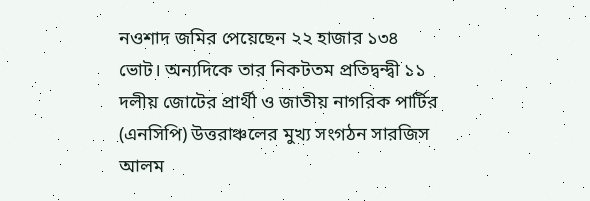নওশাদ জমির পেয়েছেন ২২ হাজার ১৩৪ ভোট। অন্যদিকে তার নিকটতম প্রতিদ্বন্দ্বী ১১ দলীয় জোটের প্রার্থী ও জাতীয় নাগরিক পার্টির (এনসিপি) উত্তরাঞ্চলের মুখ্য সংগঠন সারজিস আলম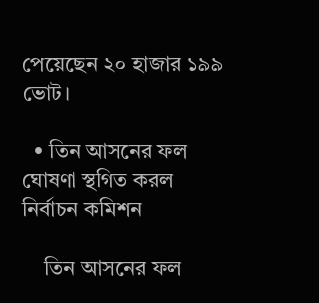পেয়েছেন ২০ হাজার ১৯৯ ভোট।

  • তিন আসনের ফল ঘোষণা স্থগিত করল নির্বাচন কমিশন

    তিন আসনের ফল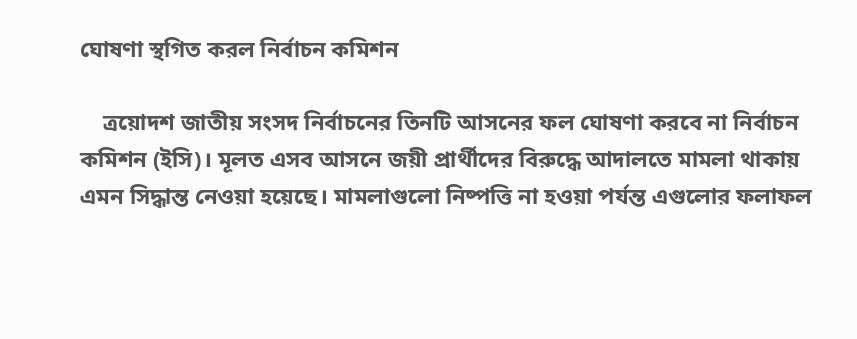ঘোষণা স্থগিত করল নির্বাচন কমিশন

    ত্রয়োদশ জাতীয় সংসদ নির্বাচনের তিনটি আসনের ফল ঘোষণা করবে না নির্বাচন কমিশন (ইসি)। মূলত এসব আসনে জয়ী প্রার্থীদের বিরুদ্ধে আদালতে মামলা থাকায় এমন সিদ্ধান্ত নেওয়া হয়েছে। মামলাগুলো নিষ্পত্তি না হওয়া পর্যন্ত এগুলোর ফলাফল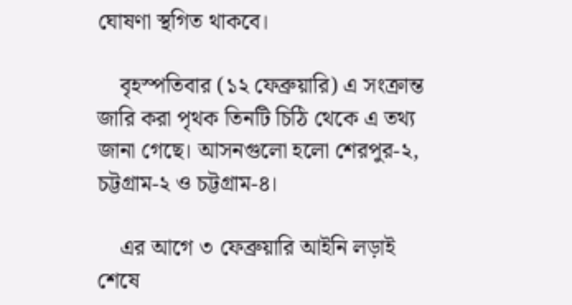ঘোষণা স্থগিত থাকবে।

    বৃহস্পতিবার (১২ ফেব্রুয়ারি) এ সংক্রান্ত জারি করা পৃথক তিনটি চিঠি থেকে এ তথ্য জানা গেছে। আসনগুলো হলো শেরপুর-২, চট্টগ্রাম-২ ও চট্টগ্রাম-৪।

    এর আগে ৩ ফেব্রুয়ারি আইনি লড়াই শেষে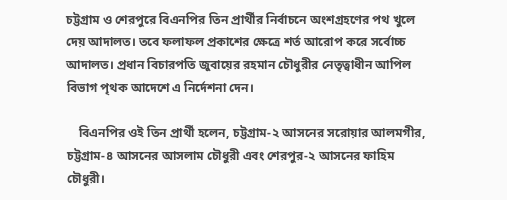চট্টগ্রাম ও শেরপুরে বিএনপির তিন প্রার্থীর নির্বাচনে অংশগ্রহণের পথ খুলে দেয় আদালত। তবে ফলাফল প্রকাশের ক্ষেত্রে শর্ত আরোপ করে সর্বোচ্চ আদালত। প্রধান বিচারপতি জুবায়ের রহমান চৌধুরীর নেতৃত্বাধীন আপিল বিভাগ পৃথক আদেশে এ নির্দেশনা দেন।

    বিএনপির ওই তিন প্রার্থী হলেন, চট্টগ্রাম-২ আসনের সরোয়ার আলমগীর, চট্টগ্রাম-৪ আসনের আসলাম চৌধুরী এবং শেরপুর-২ আসনের ফাহিম চৌধুরী।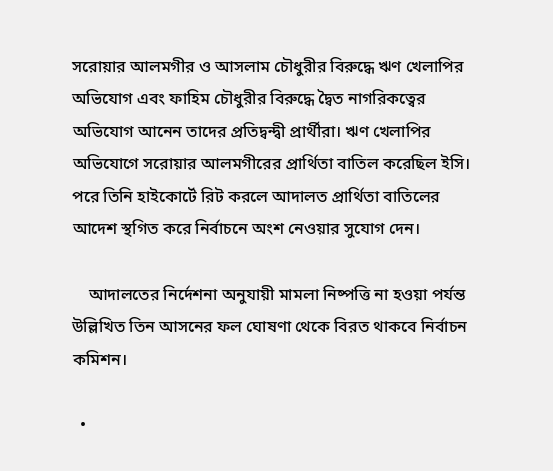সরোয়ার আলমগীর ও আসলাম চৌধুরীর বিরুদ্ধে ঋণ খেলাপির অভিযোগ এবং ফাহিম চৌধুরীর বিরুদ্ধে দ্বৈত নাগরিকত্বের অভিযোগ আনেন তাদের প্রতিদ্বন্দ্বী প্রার্থীরা। ঋণ খেলাপির অভিযোগে সরোয়ার আলমগীরের প্রার্থিতা বাতিল করেছিল ইসি। পরে তিনি হাইকোর্টে রিট করলে আদালত প্রার্থিতা বাতিলের আদেশ স্থগিত করে নির্বাচনে অংশ নেওয়ার সুযোগ দেন।

    আদালতের নির্দেশনা অনুযায়ী মামলা নিষ্পত্তি না হওয়া পর্যন্ত উল্লিখিত তিন আসনের ফল ঘোষণা থেকে বিরত থাকবে নির্বাচন কমিশন।

  •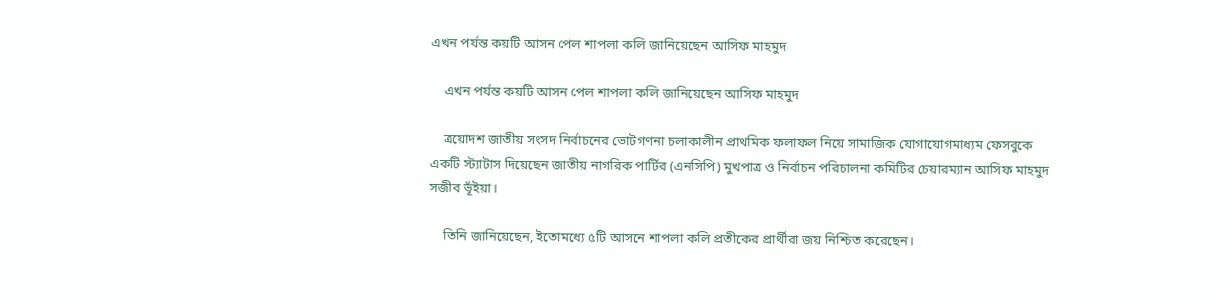এখন পর্যন্ত কয়টি আসন পেল শাপলা কলি জানিয়েছেন আসিফ মাহমুদ

    এখন পর্যন্ত কয়টি আসন পেল শাপলা কলি জানিয়েছেন আসিফ মাহমুদ

    ত্রয়োদশ জাতীয় সংসদ নির্বাচনের ভোটগণনা চলাকালীন প্রাথমিক ফলাফল নিয়ে সামাজিক যোগাযোগমাধ্যম ফেসবুকে একটি স্ট্যাটাস দিয়েছেন জাতীয় নাগরিক পার্টির (এনসিপি) মুখপাত্র ও নির্বাচন পরিচালনা কমিটির চেয়ারম্যান আসিফ মাহমুদ সজীব ভূঁইয়া।

    তিনি জানিয়েছেন, ইতোমধ্যে ৫টি আসনে শাপলা কলি প্রতীকের প্রার্থীরা জয় নিশ্চিত করেছেন।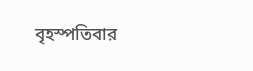বৃহস্পতিবার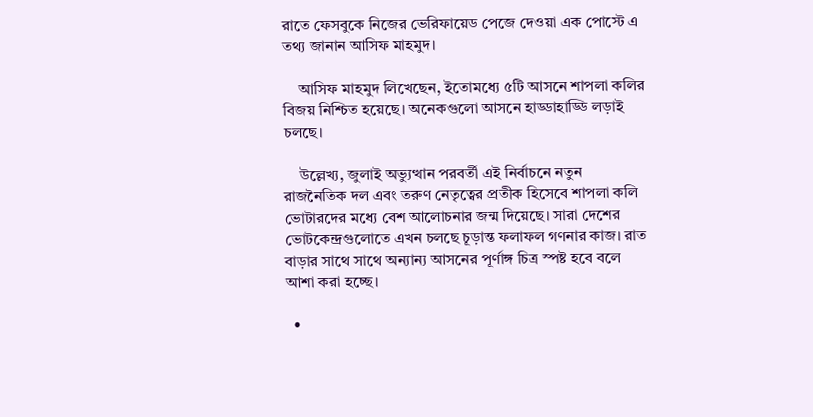রাতে ফেসবুকে নিজের ভেরিফায়েড পেজে দেওয়া এক পোস্টে এ তথ্য জানান আসিফ মাহমুদ।

    আসিফ মাহমুদ লিখেছেন, ইতোমধ্যে ৫টি আসনে শাপলা কলির বিজয় নিশ্চিত হয়েছে। অনেকগুলো আসনে হাড্ডাহাড্ডি লড়াই চলছে।

    উল্লেখ্য, জুলাই অভ্যুত্থান পরবর্তী এই নির্বাচনে নতুন রাজনৈতিক দল এবং তরুণ নেতৃত্বের প্রতীক হিসেবে শাপলা কলি ভোটারদের মধ্যে বেশ আলোচনার জন্ম দিয়েছে। সারা দেশের ভোটকেন্দ্রগুলোতে এখন চলছে চূড়ান্ত ফলাফল গণনার কাজ। রাত বাড়ার সাথে সাথে অন্যান্য আসনের পূর্ণাঙ্গ চিত্র স্পষ্ট হবে বলে আশা করা হচ্ছে।

  •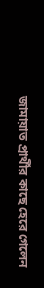জামায়াত প্রার্থীর কাছে হেরে গেলেন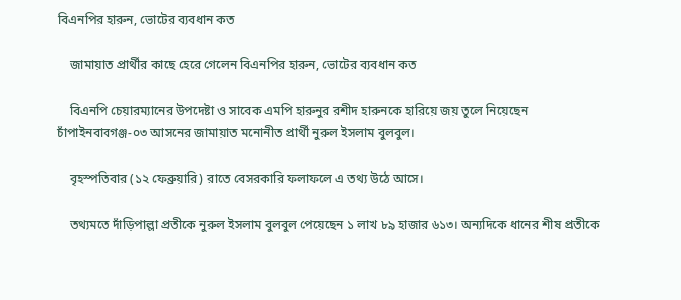বিএনপির হারুন, ভোটের ব্যবধান কত

    জামায়াত প্রার্থীর কাছে হেরে গেলেন বিএনপির হারুন, ভোটের ব্যবধান কত

    বিএনপি চেয়ারম্যানের উপদেষ্টা ও সাবেক এমপি হারুনুর রশীদ হারুনকে হারিয়ে জয় তুলে নিয়েছেন চাঁপাইনবাবগঞ্জ-০৩ আসনের জামায়াত মনোনীত প্রার্থী নুরুল ইসলাম বুলবুল।

    বৃহস্পতিবার (১২ ফেব্রুয়ারি) রাতে বেসরকারি ফলাফলে এ তথ্য উঠে আসে।

    তথ্যমতে দাঁড়িপাল্লা প্রতীকে নুরুল ইসলাম বুলবুল পেয়েছেন ১ লাখ ৮৯ হাজার ৬১৩। অন্যদিকে ধানের শীষ প্রতীকে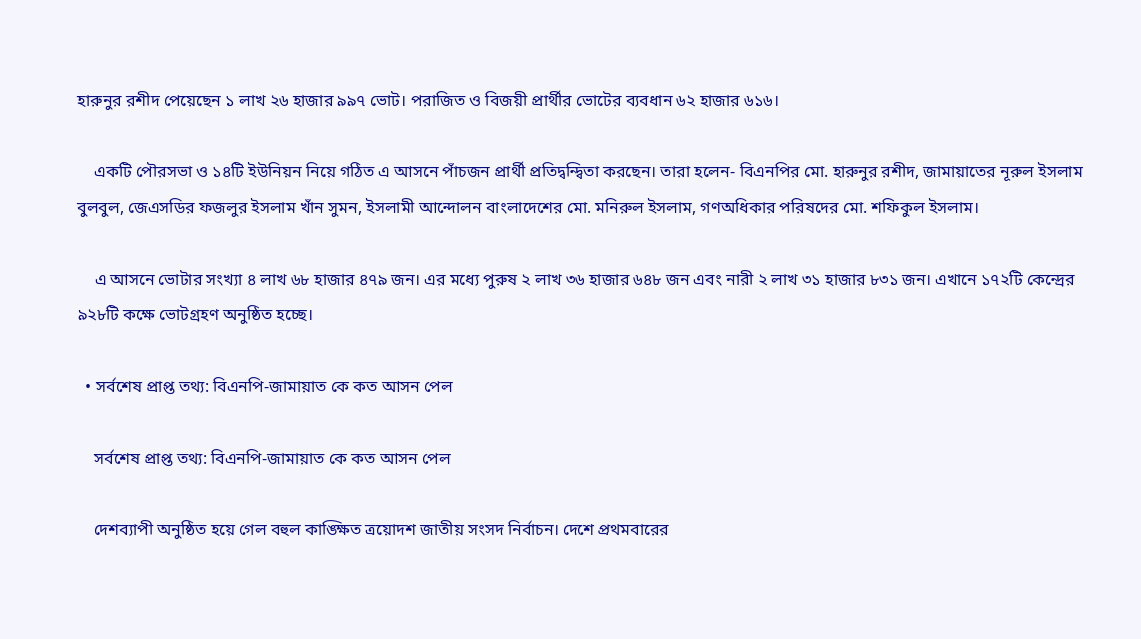হারুনুর রশীদ পেয়েছেন ১ লাখ ২৬ হাজার ৯৯৭ ভোট। পরাজিত ও বিজয়ী প্রার্থীর ভোটের ব্যবধান ৬২ হাজার ৬১৬।

    একটি পৌরসভা ও ১৪টি ইউনিয়ন নিয়ে গঠিত এ আসনে পাঁচজন প্রার্থী প্রতিদ্বন্দ্বিতা করছেন। তারা হলেন- বিএনপির মো. হারুনুর রশীদ, জামায়াতের নূরুল ইসলাম বুলবুল, জেএসডির ফজলুর ইসলাম খাঁন সুমন, ইসলামী আন্দোলন বাংলাদেশের মো. মনিরুল ইসলাম, গণঅধিকার পরিষদের মো. শফিকুল ইসলাম।

    এ আসনে ভোটার সংখ্যা ৪ লাখ ৬৮ হাজার ৪৭৯ জন। এর মধ্যে পুরুষ ২ লাখ ৩৬ হাজার ৬৪৮ জন এবং নারী ২ লাখ ৩১ হাজার ৮৩১ জন। এখানে ১৭২টি কেন্দ্রের ৯২৮টি কক্ষে ভোটগ্রহণ অনুষ্ঠিত হচ্ছে।

  • সর্বশেষ প্রাপ্ত তথ্য: বিএনপি-জামায়াত কে কত আসন পেল

    সর্বশেষ প্রাপ্ত তথ্য: বিএনপি-জামায়াত কে কত আসন পেল

    দেশব্যাপী অনুষ্ঠিত হয়ে গেল বহুল কাঙ্ক্ষিত ত্রয়োদশ জাতীয় সংসদ নির্বাচন। দেশে প্রথমবারের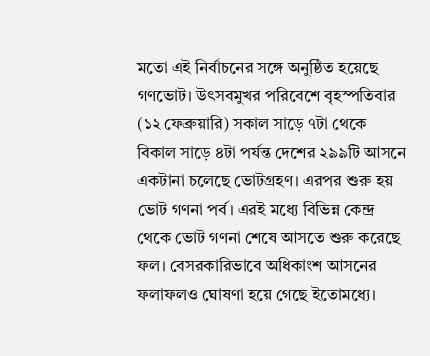মতো এই নির্বাচনের সঙ্গে অনুষ্ঠিত হয়েছে গণভোট। উৎসবমুখর পরিবেশে বৃহস্পতিবার (১২ ফেব্রুয়ারি) সকাল সাড়ে ৭টা থেকে বিকাল সাড়ে ৪টা পর্যন্ত দেশের ২৯৯টি আসনে একটানা চলেছে ভোটগ্রহণ। এরপর শুরু হয় ভোট গণনা পর্ব। এরই মধ্যে বিভিন্ন কেন্দ্র থেকে ভোট গণনা শেষে আসতে শুরু করেছে ফল। বেসরকারিভাবে অধিকাংশ আসনের ফলাফলও ঘোষণা হয়ে গেছে ইতোমধ্যে।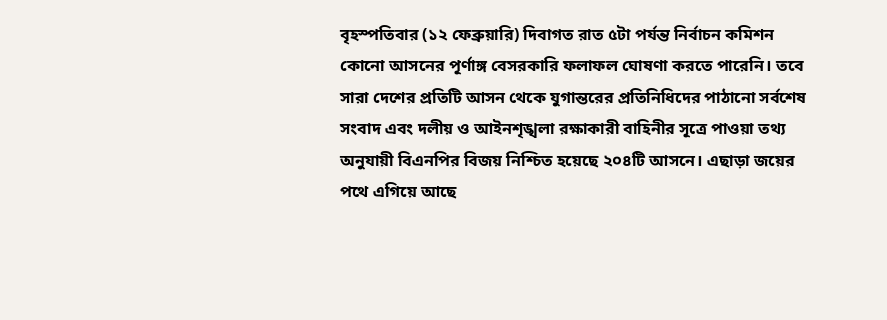বৃহস্পতিবার (১২ ফেব্রুয়ারি) দিবাগত রাত ৫টা পর্যন্ত নির্বাচন কমিশন কোনো আসনের পূর্ণাঙ্গ বেসরকারি ফলাফল ঘোষণা করতে পারেনি। তবে সারা দেশের প্রতিটি আসন থেকে যুগান্তরের প্রতিনিধিদের পাঠানো সর্বশেষ সংবাদ এবং দলীয় ও আইনশৃঙ্খলা রক্ষাকারী বাহিনীর সূত্রে পাওয়া তথ্য অনুযায়ী বিএনপির বিজয় নিশ্চিত হয়েছে ২০৪টি আসনে। এছাড়া জয়ের পথে এগিয়ে আছে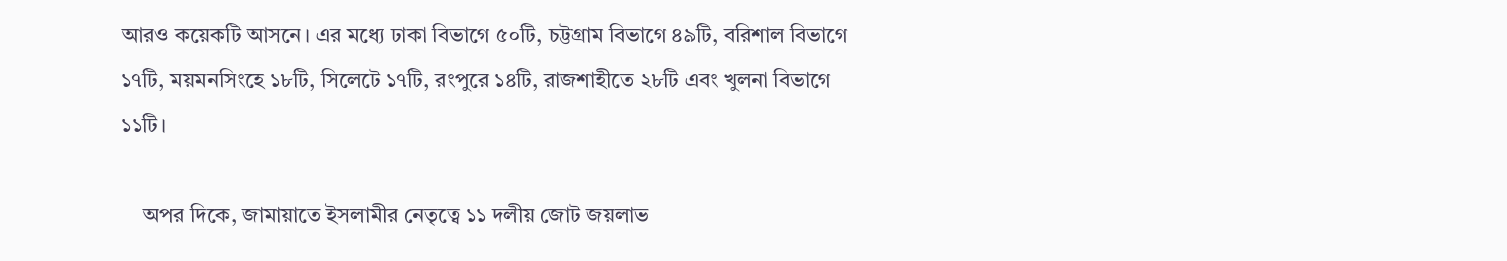আরও কয়েকটি আসনে। এর মধ্যে ঢাকা বিভাগে ৫০টি, চট্টগ্রাম বিভাগে ৪৯টি, বরিশাল বিভাগে ১৭টি, ময়মনসিংহে ১৮টি, সিলেটে ১৭টি, রংপুরে ১৪টি, রাজশাহীতে ২৮টি এবং খুলনা বিভাগে ১১টি।

    অপর দিকে, জামায়াতে ইসলামীর নেতৃত্বে ১১ দলীয় জোট জয়লাভ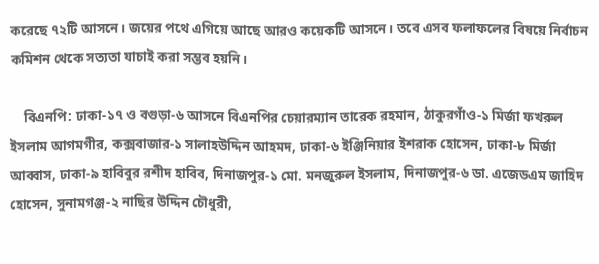করেছে ৭২টি আসনে। জয়ের পথে এগিয়ে আছে আরও কয়েকটি আসনে। তবে এসব ফলাফলের বিষয়ে নির্বাচন কমিশন থেকে সত্যতা যাচাই করা সম্ভব হয়নি।

    বিএনপি: ঢাকা-১৭ ও বগুড়া-৬ আসনে বিএনপির চেয়ারম্যান তারেক রহমান, ঠাকুরগাঁও-১ মির্জা ফখরুল ইসলাম আগমগীর, কক্সবাজার-১ সালাহউদ্দিন আহমদ, ঢাকা-৬ ইঞ্জিনিয়ার ইশরাক হোসেন, ঢাকা-৮ মির্জা আব্বাস, ঢাকা-৯ হাবিবুর রশীদ হাবিব, দিনাজপুর-১ মো. মনজুরুল ইসলাম, দিনাজপুর-৬ ডা. এজেডএম জাহিদ হোসেন, সুনামগঞ্জ-২ নাছির উদ্দিন চৌধুরী,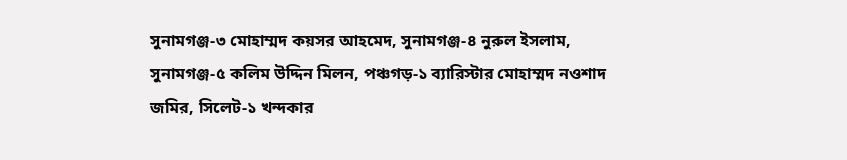সুনামগঞ্জ-৩ মোহাম্মদ কয়সর আহমেদ, সুনামগঞ্জ-৪ নুরুল ইসলাম, সুনামগঞ্জ-৫ কলিম উদ্দিন মিলন, পঞ্চগড়-১ ব্যারিস্টার মোহাম্মদ নওশাদ জমির, সিলেট-১ খন্দকার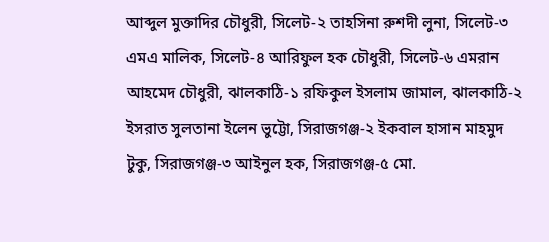আব্দুল মুক্তাদির চৌধুরী, সিলেট-২ তাহসিনা রুশদী লুনা, সিলেট-৩ এমএ মালিক, সিলেট-৪ আরিফুল হক চৌধুরী, সিলেট-৬ এমরান আহমেদ চৌধুরী, ঝালকাঠি-১ রফিকুল ইসলাম জামাল, ঝালকাঠি-২ ইসরাত সুলতানা ইলেন ভুট্টো, সিরাজগঞ্জ-২ ইকবাল হাসান মাহমুদ টুকু, সিরাজগঞ্জ-৩ আইনুল হক, সিরাজগঞ্জ-৫ মো.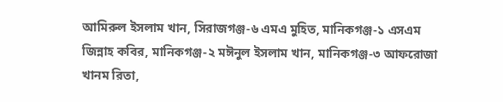আমিরুল ইসলাম খান, সিরাজগঞ্জ-৬ এমএ মুহিত, মানিকগঞ্জ-১ এসএম জিন্নাহ কবির, মানিকগঞ্জ-২ মঈনুল ইসলাম খান, মানিকগঞ্জ-৩ আফরোজা খানম রিতা,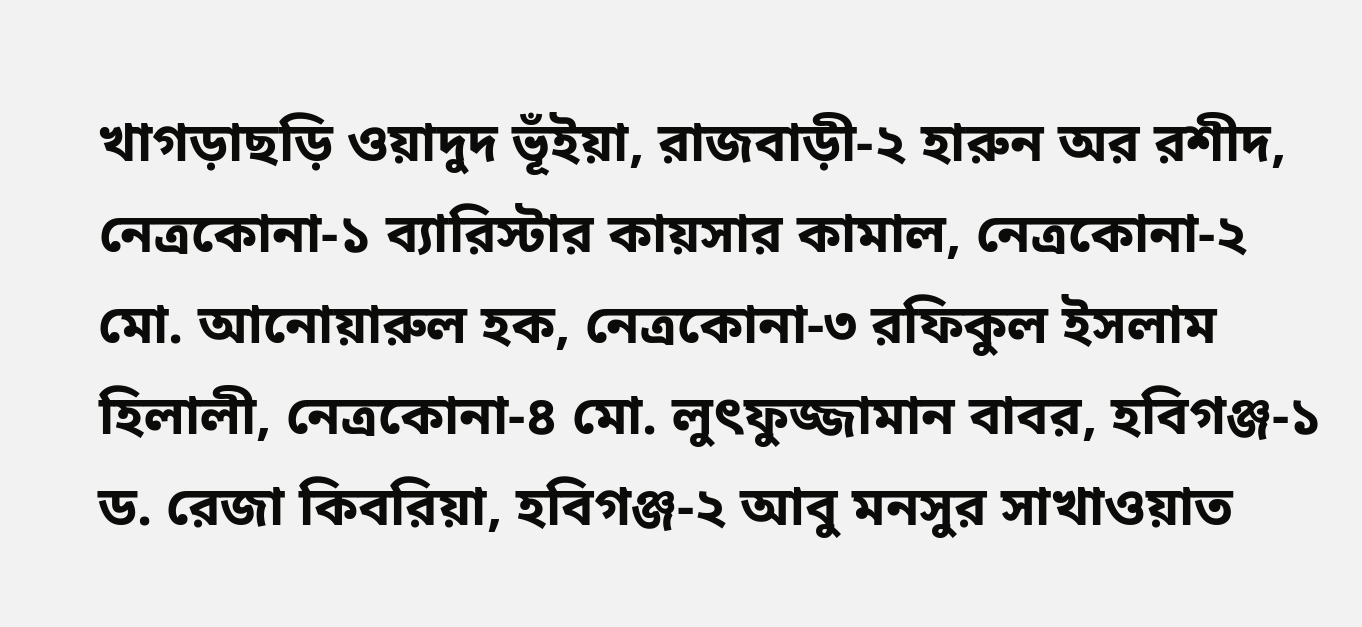খাগড়াছড়ি ওয়াদুদ ভূঁইয়া, রাজবাড়ী-২ হারুন অর রশীদ, নেত্রকোনা-১ ব্যারিস্টার কায়সার কামাল, নেত্রকোনা-২ মো. আনোয়ারুল হক, নেত্রকোনা-৩ রফিকুল ইসলাম হিলালী, নেত্রকোনা-৪ মো. লুৎফুজ্জামান বাবর, হবিগঞ্জ-১ ড. রেজা কিবরিয়া, হবিগঞ্জ-২ আবু মনসুর সাখাওয়াত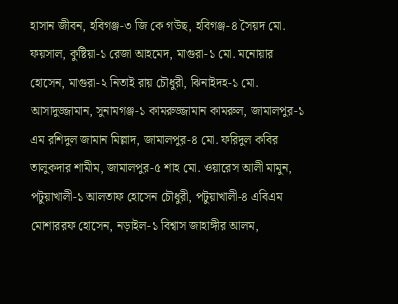হাসান জীবন, হবিগঞ্জ-৩ জি কে গউছ, হবিগঞ্জ-৪ সৈয়দ মো. ফয়সাল, কুষ্টিয়া-১ রেজা আহমেদ, মাগুরা-১ মো. মনোয়ার হোসেন, মাগুরা-২ নিতাই রায় চৌধুরী, ঝিনাইদহ-১ মো. আসাদুজ্জামান, সুনামগঞ্জ-১ কামরুজ্জামান কামরুল, জামালপুর-১ এম রশিদুল জামান মিল্লাদ, জামালপুর-৪ মো. ফরিদুল কবির তালুকদার শামীম, জামালপুর-৫ শাহ মো. ওয়ারেস আলী মামুন, পটুয়াখালী-১ আলতাফ হোসেন চৌধুরী, পটুয়াখালী-৪ এবিএম মোশাররফ হোসেন, নড়াইল-১ বিশ্বাস জাহাঙ্গীর আলম,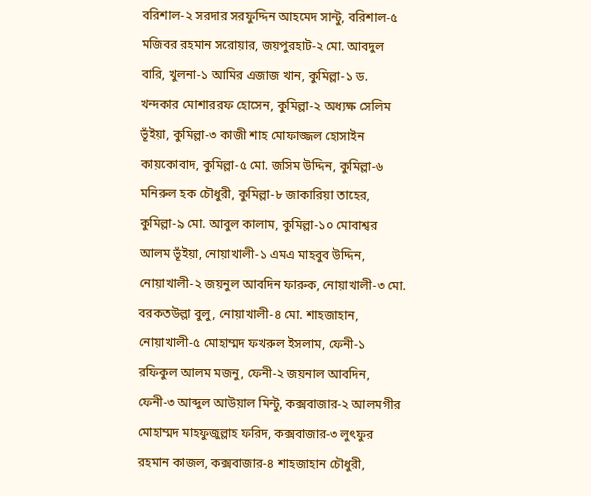বরিশাল-২ সরদার সরফুদ্দিন আহমেদ সান্টু, বরিশাল-৫ মজিবর রহমান সরোয়ার, জয়পুরহাট-২ মো. আবদুল বারি, খুলনা-১ আমির এজাজ খান, কুমিল্লা-১ ড. খন্দকার মোশাররফ হোসেন, কুমিল্লা-২ অধ্যক্ষ সেলিম ভূঁইয়া, কুমিল্লা-৩ কাজী শাহ মোফাজ্জল হোসাইন কায়কোবাদ, কুমিল্লা-৫ মো. জসিম উদ্দিন, কুমিল্লা-৬ মনিরুল হক চৌধুরী, কুমিল্লা-৮ জাকারিয়া তাহের, কুমিল্লা-৯ মো. আবুল কালাম, কুমিল্লা-১০ মোবাশ্বর আলম ভূঁইয়া, নোয়াখালী-১ এমএ মাহবুব উদ্দিন, নোয়াখালী-২ জয়নুল আবদিন ফারুক, নোয়াখালী-৩ মো. বরকতউল্লা বুলু, নোয়াখালী-৪ মো. শাহজাহান, নোয়াখালী-৫ মোহাম্মদ ফখরুল ইসলাম, ফেনী-১ রফিকুল আলম মজনু, ফেনী-২ জয়নাল আবদিন, ফেনী-৩ আব্দুল আউয়াল মিন্টু, কক্সবাজার-২ আলমগীর মোহাম্মদ মাহফুজুল্লাহ ফরিদ, কক্সবাজার-৩ লুৎফুর রহমান কাজল, কক্সবাজার-৪ শাহজাহান চৌধুরী,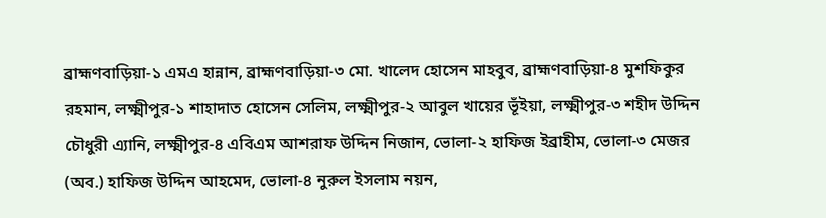ব্রাহ্মণবাড়িয়া-১ এমএ হান্নান, ব্রাহ্মণবাড়িয়া-৩ মো. খালেদ হোসেন মাহবুব, ব্রাহ্মণবাড়িয়া-৪ মুশফিকুর রহমান, লক্ষ্মীপুর-১ শাহাদাত হোসেন সেলিম, লক্ষ্মীপুর-২ আবুল খায়ের ভূঁইয়া, লক্ষ্মীপুর-৩ শহীদ উদ্দিন চৌধুরী এ্যানি, লক্ষ্মীপুর-৪ এবিএম আশরাফ উদ্দিন নিজান, ভোলা-২ হাফিজ ইব্রাহীম, ভোলা-৩ মেজর (অব.) হাফিজ উদ্দিন আহমেদ, ভোলা-৪ নুরুল ইসলাম নয়ন,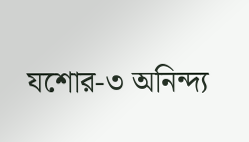যশোর-৩ অনিন্দ্য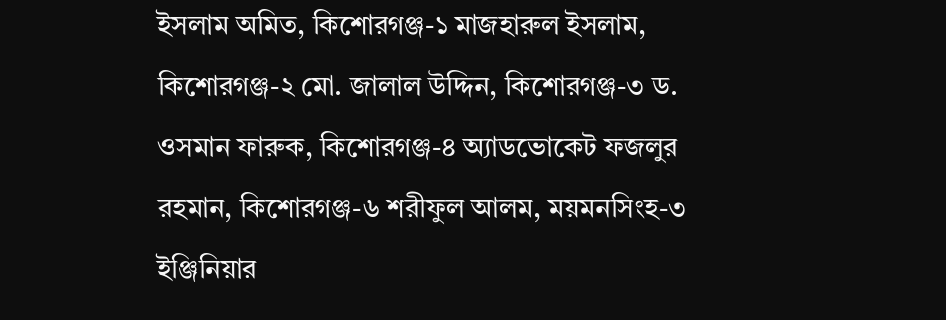ইসলাম অমিত, কিশোরগঞ্জ-১ মাজহারুল ইসলাম, কিশোরগঞ্জ-২ মো. জালাল উদ্দিন, কিশোরগঞ্জ-৩ ড. ওসমান ফারুক, কিশোরগঞ্জ-৪ অ্যাডভোকেট ফজলুর রহমান, কিশোরগঞ্জ-৬ শরীফুল আলম, ময়মনসিংহ-৩ ইঞ্জিনিয়ার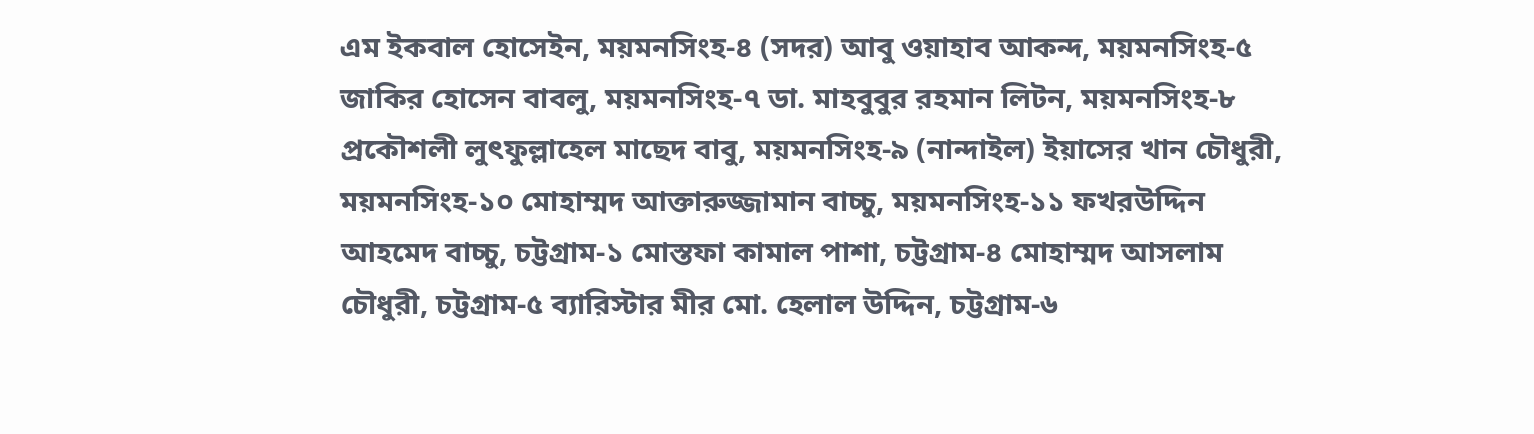এম ইকবাল হোসেইন, ময়মনসিংহ-৪ (সদর) আবু ওয়াহাব আকন্দ, ময়মনসিংহ-৫ জাকির হোসেন বাবলু, ময়মনসিংহ-৭ ডা. মাহবুবুর রহমান লিটন, ময়মনসিংহ-৮ প্রকৌশলী লুৎফুল্লাহেল মাছেদ বাবু, ময়মনসিংহ-৯ (নান্দাইল) ইয়াসের খান চৌধুরী, ময়মনসিংহ-১০ মোহাম্মদ আক্তারুজ্জামান বাচ্চু, ময়মনসিংহ-১১ ফখরউদ্দিন আহমেদ বাচ্চু, চট্টগ্রাম-১ মোস্তফা কামাল পাশা, চট্টগ্রাম-৪ মোহাম্মদ আসলাম চৌধুরী, চট্টগ্রাম-৫ ব্যারিস্টার মীর মো. হেলাল উদ্দিন, চট্টগ্রাম-৬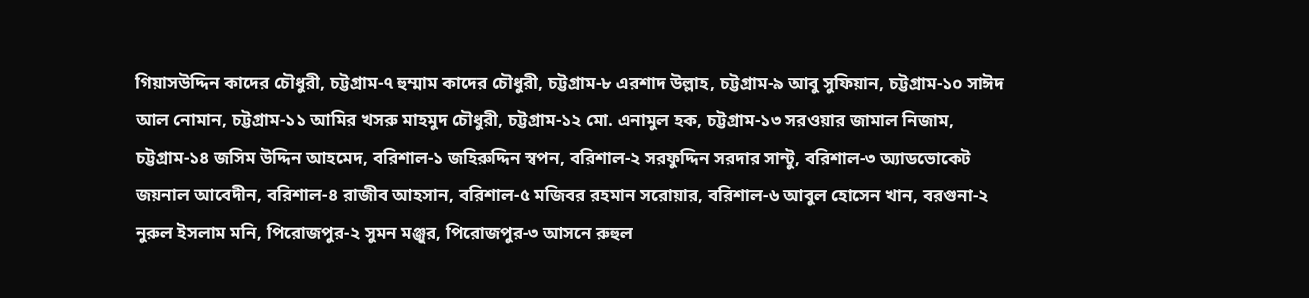গিয়াসউদ্দিন কাদের চৌধুরী, চট্টগ্রাম-৭ হুম্মাম কাদের চৌধুরী, চট্টগ্রাম-৮ এরশাদ উল্লাহ, চট্টগ্রাম-৯ আবু সুফিয়ান, চট্টগ্রাম-১০ সাঈদ আল নোমান, চট্টগ্রাম-১১ আমির খসরু মাহমুদ চৌধুরী, চট্টগ্রাম-১২ মো. এনামুল হক, চট্টগ্রাম-১৩ সরওয়ার জামাল নিজাম, চট্টগ্রাম-১৪ জসিম উদ্দিন আহমেদ, বরিশাল-১ জহিরুদ্দিন স্বপন, বরিশাল-২ সরফুদ্দিন সরদার সান্টু, বরিশাল-৩ অ্যাডভোকেট জয়নাল আবেদীন, বরিশাল-৪ রাজীব আহসান, বরিশাল-৫ মজিবর রহমান সরোয়ার, বরিশাল-৬ আবুল হোসেন খান, বরগুনা-২ নুরুল ইসলাম মনি, পিরোজপুর-২ সুমন মঞ্জুর, পিরোজপুর-৩ আসনে রুহুল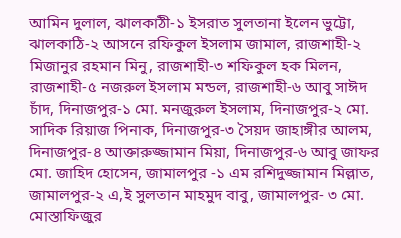আমিন দুলাল, ঝালকাঠী-১ ইসরাত সুলতানা ইলেন ভুট্টো, ঝালকাঠি-২ আসনে রফিকুল ইসলাম জামাল, রাজশাহী-২ মিজানুর রহমান মিনু, রাজশাহী-৩ শফিকুল হক মিলন, রাজশাহী-৫ নজরুল ইসলাম মন্ডল, রাজশাহী-৬ আবু সাঈদ চাঁদ, দিনাজপুর-১ মো. মনজুরুল ইসলাম, দিনাজপুর-২ মো. সাদিক রিয়াজ পিনাক, দিনাজপুর-৩ সৈয়দ জাহাঙ্গীর আলম, দিনাজপুর-৪ আক্তারুজ্জামান মিয়া, দিনাজপুর-৬ আবু জাফর মো. জাহিদ হোসেন, জামালপুর -১ এম রশিদুজ্জামান মিল্লাত, জামালপুর-২ এ,ই সুলতান মাহমুদ বাবু, জামালপুর- ৩ মো. মোস্তাফিজুর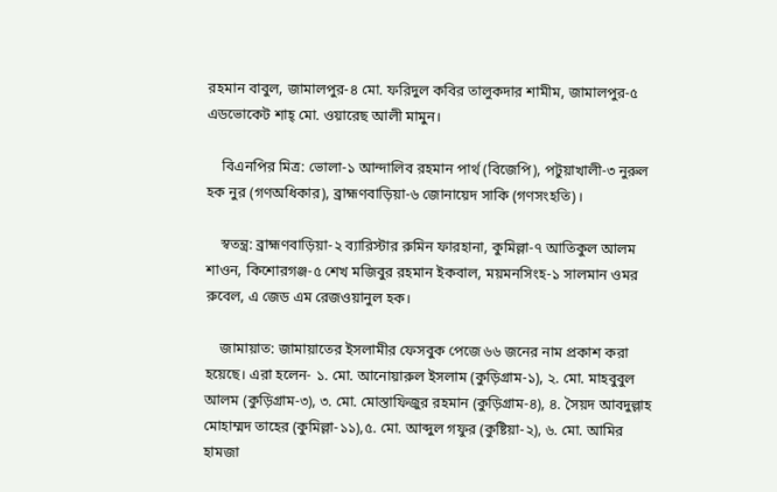রহমান বাবুল, জামালপুর-৪ মো. ফরিদুল কবির তালুকদার শামীম, জামালপুর-৫ এডভোকেট শাহ্ মো. ওয়ারেছ আলী মামুন।

    বিএনপির মিত্র: ভোলা-১ আন্দালিব রহমান পার্থ (বিজেপি), পটুয়াখালী-৩ নুরুল হক নুর (গণঅধিকার), ব্রাহ্মণবাড়িয়া-৬ জোনায়েদ সাকি (গণসংহতি)।

    স্বতন্ত্র: ব্রাহ্মণবাড়িয়া-২ ব্যারিস্টার রুমিন ফারহানা, কুমিল্লা-৭ আতিকুল আলম শাওন, কিশোরগঞ্জ-৫ শেখ মজিবুর রহমান ইকবাল, ময়মনসিংহ-১ সালমান ওমর রুবেল, এ জেড এম রেজওয়ানুল হক।

    জামায়াত: জামায়াতের ইসলামীর ফেসবুক পেজে ৬৬ জনের নাম প্রকাশ করা হয়েছে। এরা হলেন- ১. মো. আনোয়ারুল ইসলাম (কুড়িগ্রাম-১), ২. মো. মাহবুবুল আলম (কুড়িগ্রাম-৩), ৩. মো. মোস্তাফিজুর রহমান (কুড়িগ্রাম-৪), ৪. সৈয়দ আবদুল্লাহ মোহাম্মদ তাহের (কুমিল্লা-১১),৫. মো. আব্দুল গফুর (কুষ্টিয়া-২), ৬. মো. আমির হামজা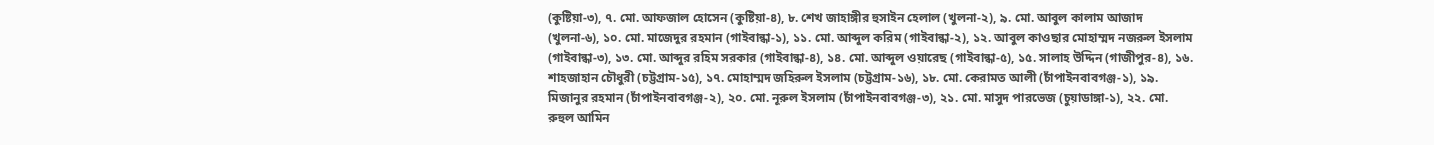(কুষ্টিয়া-৩), ৭. মো. আফজাল হোসেন (কুষ্টিয়া-৪), ৮. শেখ জাহাঙ্গীর হুসাইন হেলাল (খুলনা-২), ৯. মো. আবুল কালাম আজাদ (খুলনা-৬), ১০. মো. মাজেদুর রহমান (গাইবান্ধা-১), ১১. মো. আব্দুল করিম (গাইবান্ধা-২), ১২. আবুল কাওছার মোহাম্মদ নজরুল ইসলাম (গাইবান্ধা-৩), ১৩. মো. আব্দুর রহিম সরকার (গাইবান্ধা-৪), ১৪. মো. আব্দুল ওয়ারেছ (গাইবান্ধা-৫), ১৫. সালাহ উদ্দিন (গাজীপুর-৪), ১৬. শাহজাহান চৌধুরী (চট্টগ্রাম-১৫), ১৭. মোহাম্মদ জহিরুল ইসলাম (চট্টগ্রাম-১৬), ১৮. মো. কেরামত আলী (চাঁপাইনবাবগঞ্জ-১), ১৯. মিজানুর রহমান (চাঁপাইনবাবগঞ্জ-২), ২০. মো. নূরুল ইসলাম (চাঁপাইনবাবগঞ্জ-৩), ২১. মো. মাসুদ পারভেজ (চুয়াডাঙ্গা-১), ২২. মো. রুহুল আমিন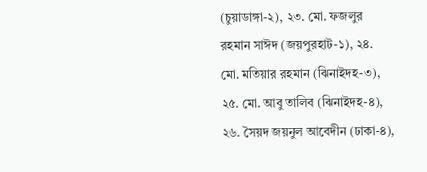(চুয়াডাঙ্গা-২), ২৩. মো. ফজলুর রহমান সাঈদ (জয়পুরহাট-১), ২৪. মো. মতিয়ার রহমান (ঝিনাইদহ-৩), ২৫. মো. আবু তালিব (ঝিনাইদহ-৪), ২৬. সৈয়দ জয়নুল আবেদীন (ঢাকা-৪),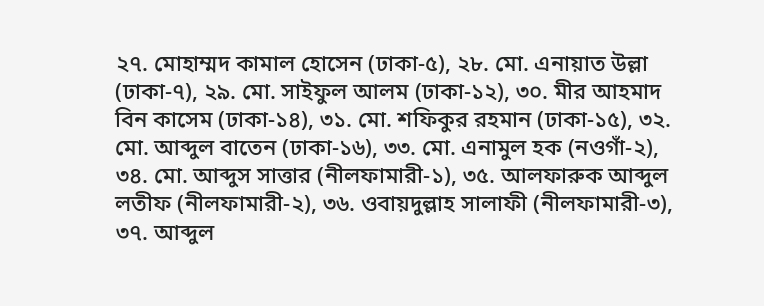২৭. মোহাম্মদ কামাল হোসেন (ঢাকা-৫), ২৮. মো. এনায়াত উল্লা (ঢাকা-৭), ২৯. মো. সাইফুল আলম (ঢাকা-১২), ৩০. মীর আহমাদ বিন কাসেম (ঢাকা-১৪), ৩১. মো. শফিকুর রহমান (ঢাকা-১৫), ৩২. মো. আব্দুল বাতেন (ঢাকা-১৬), ৩৩. মো. এনামুল হক (নওগাঁ-২), ৩৪. মো. আব্দুস সাত্তার (নীলফামারী-১), ৩৫. আলফারুক আব্দুল লতীফ (নীলফামারী-২), ৩৬. ওবায়দুল্লাহ সালাফী (নীলফামারী-৩), ৩৭. আব্দুল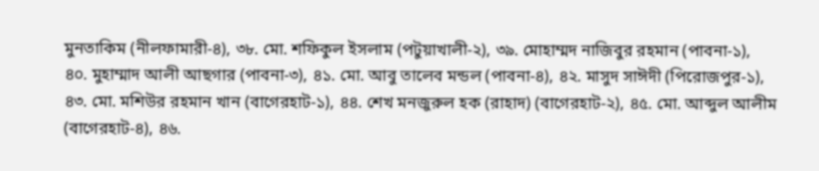মুনতাকিম (নীলফামারী-৪), ৩৮. মো. শফিকুল ইসলাম (পটুয়াখালী-২), ৩৯. মোহাম্মদ নাজিবুর রহমান (পাবনা-১), ৪০. মুহাম্মাদ আলী আছগার (পাবনা-৩), ৪১. মো. আবু তালেব মন্ডল (পাবনা-৪), ৪২. মাসুদ সাঈদী (পিরোজপুর-১), ৪৩. মো. মশিউর রহমান খান (বাগেরহাট-১), ৪৪. শেখ মনজুরুল হক (রাহাদ) (বাগেরহাট-২), ৪৫. মো. আব্দুল আলীম (বাগেরহাট-৪), ৪৬.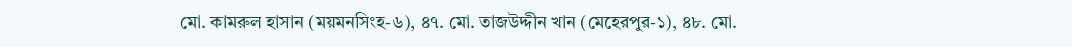মো. কামরুল হাসান (ময়মনসিংহ-৬), ৪৭. মো. তাজউদ্দীন খান (মেহেরপুর-১), ৪৮. মো.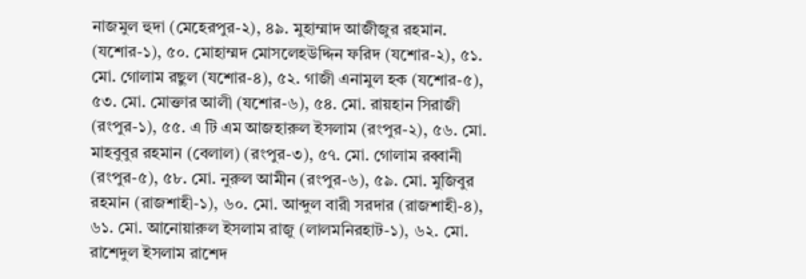নাজমুল হুদা (মেহেরপুর-২), ৪৯. মুহাম্মাদ আজীজুর রহমান. (যশোর-১), ৫০. মোহাম্মদ মোসলেহউদ্দিন ফরিদ (যশোর-২), ৫১. মো. গোলাম রছুল (যশোর-৪), ৫২. গাজী এনামুল হক (যশোর-৫), ৫৩. মো. মোক্তার আলী (যশোর-৬), ৫৪. মো. রায়হান সিরাজী (রংপুর-১), ৫৫. এ টি এম আজহারুল ইসলাম (রংপুর-২), ৫৬. মো. মাহবুবুর রহমান (বেলাল) (রংপুর-৩), ৫৭. মো. গোলাম রব্বানী (রংপুর-৫), ৫৮. মো. নুরুল আমীন (রংপুর-৬), ৫৯. মো. মুজিবুর রহমান (রাজশাহী-১), ৬০. মো. আব্দুল বারী সরদার (রাজশাহী-৪), ৬১. মো. আনোয়ারুল ইসলাম রাজু (লালমনিরহাট-১), ৬২. মো. রাশেদুল ইসলাম রাশেদ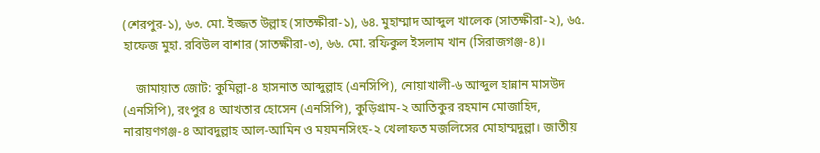(শেরপুর-১), ৬৩. মো. ইজ্জত উল্লাহ (সাতক্ষীরা-১), ৬৪. মুহাম্মাদ আব্দুল খালেক (সাতক্ষীরা-২), ৬৫. হাফেজ মুহা. রবিউল বাশার (সাতক্ষীরা-৩), ৬৬. মো. রফিকুল ইসলাম খান (সিরাজগঞ্জ-৪)।

    জামায়াত জোট: কুমিল্লা-৪ হাসনাত আব্দুল্লাহ (এনসিপি), নোয়াখালী-৬ আব্দুল হান্নান মাসউদ (এনসিপি), রংপুর ৪ আখতার হোসেন (এনসিপি), কুড়িগ্রাম-২ আতিকুর রহমান মোজাহিদ, নারায়ণগঞ্জ-৪ আবদুল্লাহ আল-আমিন ও ময়মনসিংহ-২ খেলাফত মজলিসের মোহাম্মদুল্লা। জাতীয়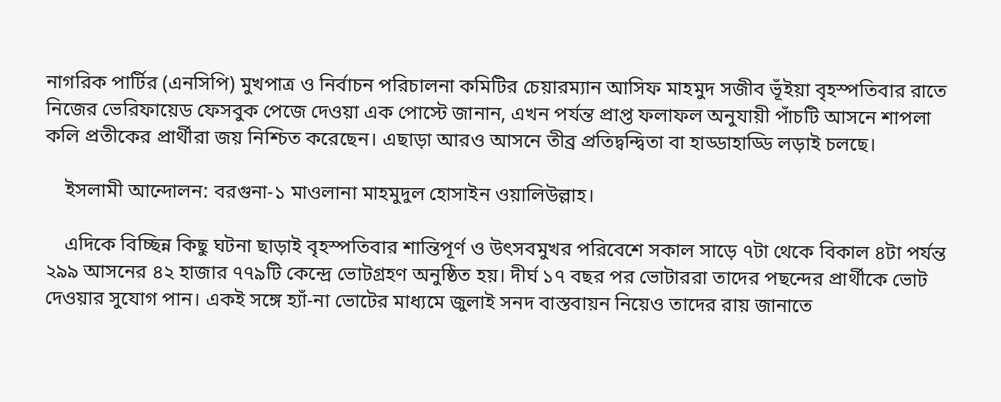নাগরিক পার্টির (এনসিপি) মুখপাত্র ও নির্বাচন পরিচালনা কমিটির চেয়ারম্যান আসিফ মাহমুদ সজীব ভূঁইয়া বৃহস্পতিবার রাতে নিজের ভেরিফায়েড ফেসবুক পেজে দেওয়া এক পোস্টে জানান, এখন পর্যন্ত প্রাপ্ত ফলাফল অনুযায়ী পাঁচটি আসনে শাপলা কলি প্রতীকের প্রার্থীরা জয় নিশ্চিত করেছেন। এছাড়া আরও আসনে তীব্র প্রতিদ্বন্দ্বিতা বা হাড্ডাহাড্ডি লড়াই চলছে।

    ইসলামী আন্দোলন: বরগুনা-১ মাওলানা মাহমুদুল হোসাইন ওয়ালিউল্লাহ।

    এদিকে বিচ্ছিন্ন কিছু ঘটনা ছাড়াই বৃহস্পতিবার শান্তিপূর্ণ ও উৎসবমুখর পরিবেশে সকাল সাড়ে ৭টা থেকে বিকাল ৪টা পর্যন্ত ২৯৯ আসনের ৪২ হাজার ৭৭৯টি কেন্দ্রে ভোটগ্রহণ অনুষ্ঠিত হয়। দীর্ঘ ১৭ বছর পর ভোটাররা তাদের পছন্দের প্রার্থীকে ভোট দেওয়ার সুযোগ পান। একই সঙ্গে হ্যাঁ-না ভোটের মাধ্যমে জুলাই সনদ বাস্তবায়ন নিয়েও তাদের রায় জানাতে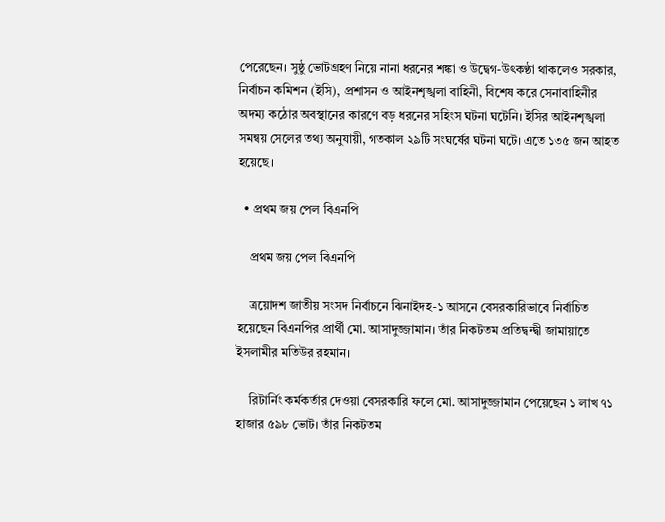পেরেছেন। সুষ্ঠু ভোটগ্রহণ নিয়ে নানা ধরনের শঙ্কা ও উদ্বেগ-উৎকণ্ঠা থাকলেও সরকার, নির্বাচন কমিশন (ইসি), প্রশাসন ও আইনশৃঙ্খলা বাহিনী, বিশেষ করে সেনাবাহিনীর অদম্য কঠোর অবস্থানের কারণে বড় ধরনের সহিংস ঘটনা ঘটেনি। ইসির আইনশৃঙ্খলা সমন্বয় সেলের তথ্য অনুযায়ী, গতকাল ২৯টি সংঘর্ষের ঘটনা ঘটে। এতে ১৩৫ জন আহত হয়েছে।

  • প্রথম জয় পেল বিএনপি

    প্রথম জয় পেল বিএনপি

    ত্রয়োদশ জাতীয় সংসদ নির্বাচনে ঝিনাইদহ-১ আসনে বেসরকারিভাবে নির্বাচিত হয়েছেন বিএনপির প্রার্থী মো. আসাদুজ্জামান। তাঁর নিকটতম প্রতিদ্বন্দ্বী জামায়াতে ইসলামীর মতিউর রহমান।

    রিটার্নিং কর্মকর্তার দেওয়া বেসরকারি ফলে মো. আসাদুজ্জামান পেয়েছেন ১ লাখ ৭১ হাজার ৫৯৮ ভোট। তাঁর নিকটতম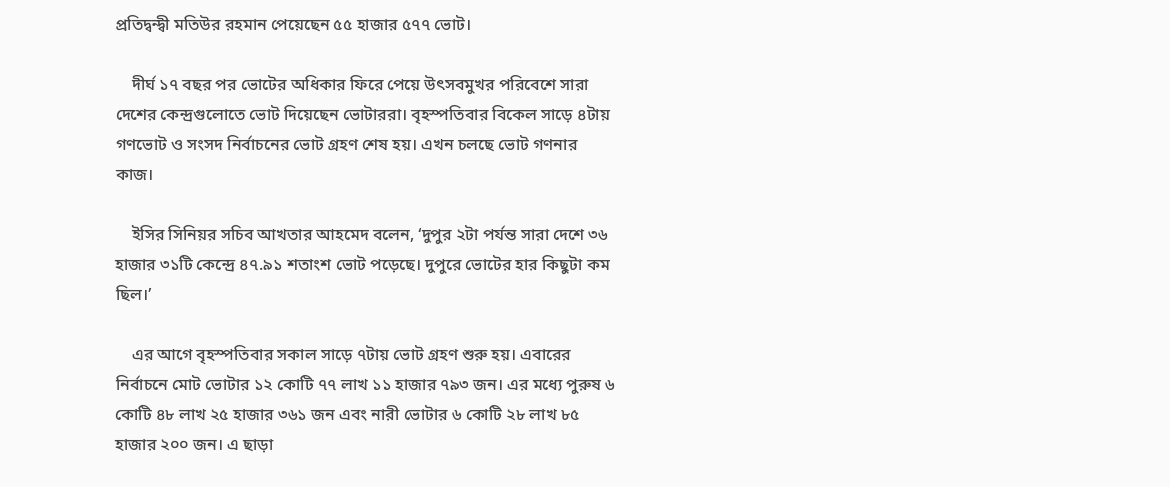প্রতিদ্বন্দ্বী মতিউর রহমান পেয়েছেন ৫৫ হাজার ৫৭৭ ভোট।

    দীর্ঘ ১৭ বছর পর ভোটের অধিকার ফিরে পেয়ে উৎসবমুখর পরিবেশে সারা দেশের কেন্দ্রগুলোতে ভোট দিয়েছেন ভোটাররা। বৃহস্পতিবার বিকেল সাড়ে ৪টায় গণভোট ও সংসদ নির্বাচনের ভোট গ্রহণ শেষ হয়। এখন চলছে ভোট গণনার কাজ।

    ইসির সিনিয়র সচিব আখতার আহমেদ বলেন, ‘দুপুর ২টা পর্যন্ত সারা দেশে ৩৬ হাজার ৩১টি কেন্দ্রে ৪৭.৯১ শতাংশ ভোট পড়েছে। দুপুরে ভোটের হার কিছুটা কম ছিল।’

    এর আগে বৃহস্পতিবার সকাল সাড়ে ৭টায় ভোট গ্রহণ শুরু হয়। এবারের নির্বাচনে মোট ভোটার ১২ কোটি ৭৭ লাখ ১১ হাজার ৭৯৩ জন। এর মধ্যে পুরুষ ৬ কোটি ৪৮ লাখ ২৫ হাজার ৩৬১ জন এবং নারী ভোটার ৬ কোটি ২৮ লাখ ৮৫ হাজার ২০০ জন। এ ছাড়া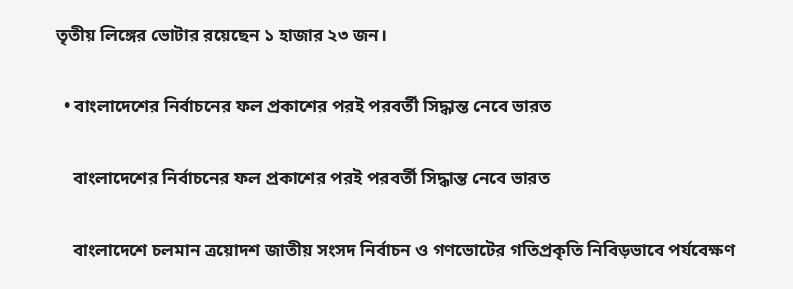তৃতীয় লিঙ্গের ভোটার রয়েছেন ১ হাজার ২৩ জন।

  • বাংলাদেশের নির্বাচনের ফল প্রকাশের পরই পরবর্তী সিদ্ধান্ত নেবে ভারত

    বাংলাদেশের নির্বাচনের ফল প্রকাশের পরই পরবর্তী সিদ্ধান্ত নেবে ভারত

    বাংলাদেশে চলমান ত্রয়োদশ জাতীয় সংসদ নির্বাচন ও গণভোটের গতিপ্রকৃতি নিবিড়ভাবে পর্যবেক্ষণ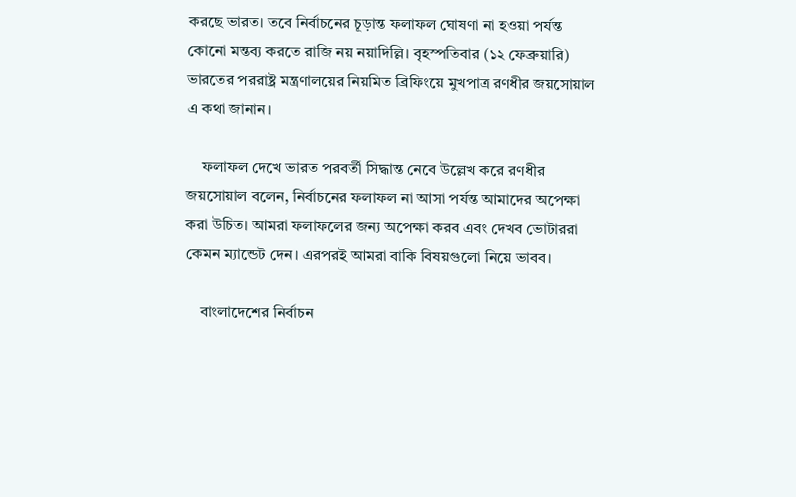করছে ভারত। তবে নির্বাচনের চূড়ান্ত ফলাফল ঘোষণা না হওয়া পর্যন্ত কোনো মন্তব্য করতে রাজি নয় নয়াদিল্লি। বৃহস্পতিবার (১২ ফেব্রুয়ারি) ভারতের পররাষ্ট্র মন্ত্রণালয়ের নিয়মিত ব্রিফিংয়ে মুখপাত্র রণধীর জয়সোয়াল এ কথা জানান।

    ফলাফল দেখে ভারত পরবর্তী সিদ্ধান্ত নেবে উল্লেখ করে রণধীর জয়সোয়াল বলেন, নির্বাচনের ফলাফল না আসা পর্যন্ত আমাদের অপেক্ষা করা উচিত। আমরা ফলাফলের জন্য অপেক্ষা করব এবং দেখব ভোটাররা কেমন ম্যান্ডেট দেন। এরপরই আমরা বাকি বিষয়গুলো নিয়ে ভাবব।

    বাংলাদেশের নির্বাচন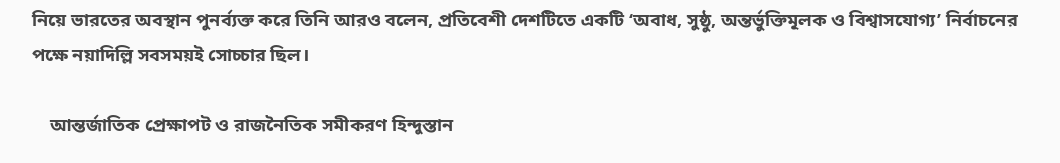নিয়ে ভারতের অবস্থান পুনর্ব্যক্ত করে তিনি আরও বলেন, প্রতিবেশী দেশটিতে একটি ‘অবাধ, সুষ্ঠু, অন্তর্ভুক্তিমূলক ও বিশ্বাসযোগ্য’ নির্বাচনের পক্ষে নয়াদিল্লি সবসময়ই সোচ্চার ছিল।

    আন্তর্জাতিক প্রেক্ষাপট ও রাজনৈতিক সমীকরণ হিন্দুস্তান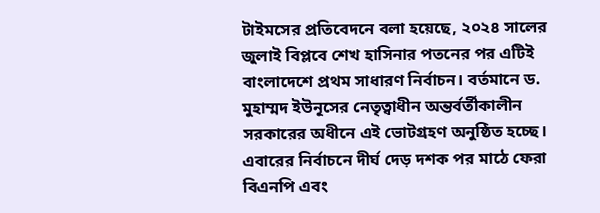টাইমসের প্রতিবেদনে বলা হয়েছে, ২০২৪ সালের জুলাই বিপ্লবে শেখ হাসিনার পতনের পর এটিই বাংলাদেশে প্রথম সাধারণ নির্বাচন। বর্তমানে ড. মুহাম্মদ ইউনূসের নেতৃত্বাধীন অন্তর্বর্তীকালীন সরকারের অধীনে এই ভোটগ্রহণ অনুষ্ঠিত হচ্ছে। এবারের নির্বাচনে দীর্ঘ দেড় দশক পর মাঠে ফেরা বিএনপি এবং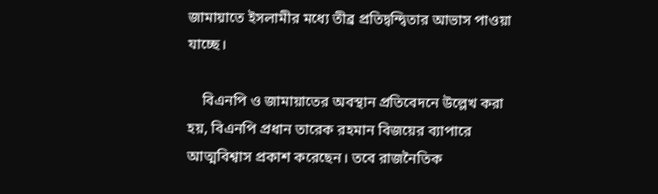জামায়াতে ইসলামীর মধ্যে তীব্র প্রতিদ্বন্দ্বিতার আভাস পাওয়া যাচ্ছে।

    বিএনপি ও জামায়াতের অবস্থান প্রতিবেদনে উল্লেখ করা হয়, বিএনপি প্রধান তারেক রহমান বিজয়ের ব্যাপারে আত্মবিশ্বাস প্রকাশ করেছেন। তবে রাজনৈতিক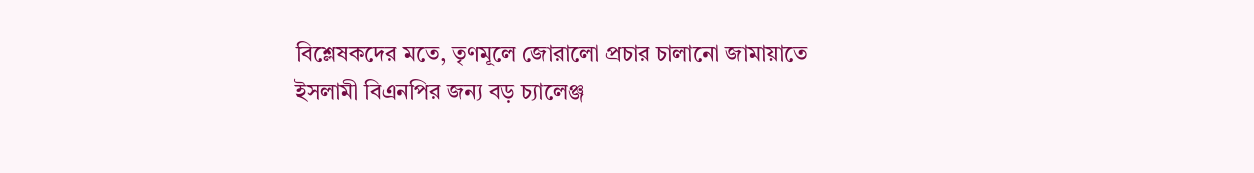বিশ্লেষকদের মতে, তৃণমূলে জোরালো প্রচার চালানো জামায়াতে ইসলামী বিএনপির জন্য বড় চ্যালেঞ্জ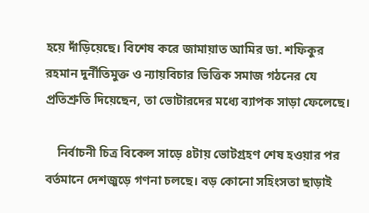হয়ে দাঁড়িয়েছে। বিশেষ করে জামায়াত আমির ডা. শফিকুর রহমান দুর্নীতিমুক্ত ও ন্যায়বিচার ভিত্তিক সমাজ গঠনের যে প্রতিশ্রুতি দিয়েছেন, তা ভোটারদের মধ্যে ব্যাপক সাড়া ফেলেছে।

    নির্বাচনী চিত্র বিকেল সাড়ে ৪টায় ভোটগ্রহণ শেষ হওয়ার পর বর্তমানে দেশজুড়ে গণনা চলছে। বড় কোনো সহিংসতা ছাড়াই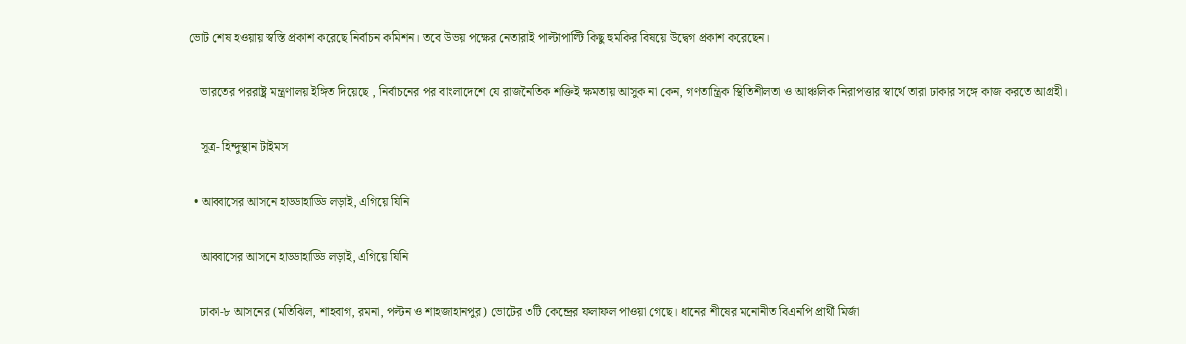ভোট শেষ হওয়ায় স্বস্তি প্রকাশ করেছে নির্বাচন কমিশন। তবে উভয় পক্ষের নেতারাই পাল্টাপাল্টি কিছু হুমকির বিষয়ে উদ্বেগ প্রকাশ করেছেন।

    ভারতের পররাষ্ট্র মন্ত্রণালয় ইঙ্গিত দিয়েছে , নির্বাচনের পর বাংলাদেশে যে রাজনৈতিক শক্তিই ক্ষমতায় আসুক না কেন, গণতান্ত্রিক স্থিতিশীলতা ও আঞ্চলিক নিরাপত্তার স্বার্থে তারা ঢাকার সঙ্গে কাজ করতে আগ্রহী।

    সূত্র- হিন্দুস্থান টাইমস

  • আব্বাসের আসনে হাড্ডাহাড্ডি লড়াই, এগিয়ে যিনি

    আব্বাসের আসনে হাড্ডাহাড্ডি লড়াই, এগিয়ে যিনি

    ঢাকা-৮ আসনের (মতিঝিল, শাহবাগ, রমনা, পল্টন ও শাহজাহানপুর) ভোটের ৩টি কেন্দ্রের ফলাফল পাওয়া গেছে। ধানের শীষের মনোনীত বিএনপি প্রার্থী মির্জা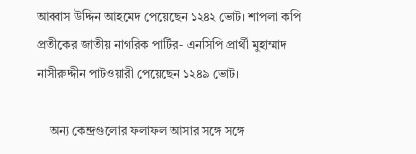আব্বাস উদ্দিন আহমেদ পেয়েছেন ১২৪২ ভোট। শাপলা কপি প্রতীকের জাতীয় নাগরিক পার্টির- এনসিপি প্রার্থী মুহাম্মাদ নাসীরুদ্দীন পাটওয়ারী পেয়েছেন ১২৪৯ ভোট।

    অন্য কেন্দ্রগুলোর ফলাফল আসার সঙ্গে সঙ্গে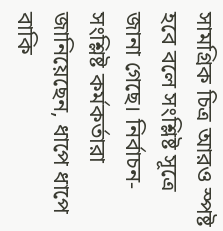সামগ্রিক চিত্র আরও স্পষ্ট হবে বলে সংশ্লিষ্ট সূত্রে জানা গেছে। নির্বাচন-সংশ্লিষ্ট কর্মকর্তারা জানিয়েছেন, ধাপে ধাপে বাকি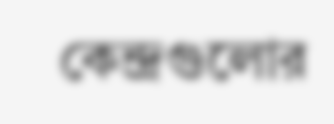কেন্দ্রগুলোর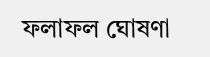ফলাফল ঘোষণা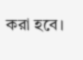করা হবে।